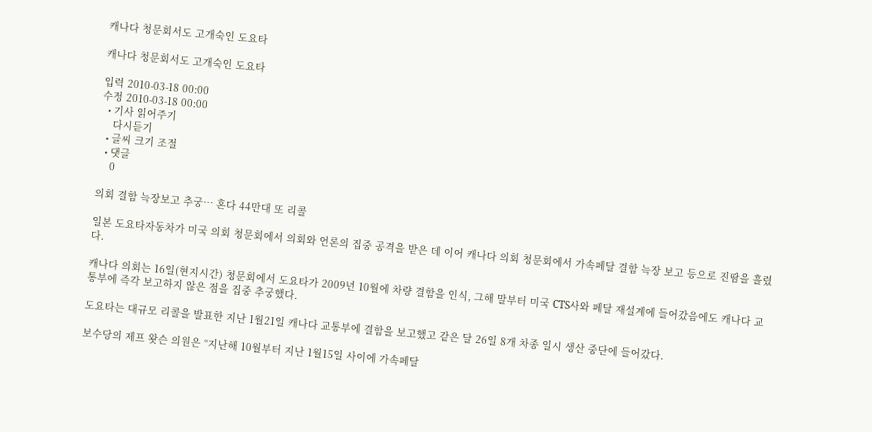캐나다 청문회서도 고개숙인 도요타

캐나다 청문회서도 고개숙인 도요타

입력 2010-03-18 00:00
수정 2010-03-18 00:00
  • 기사 읽어주기
    다시듣기
  • 글씨 크기 조절
  • 댓글
    0

의회 결함 늑장보고 추궁… 혼다 44만대 또 리콜

일본 도요타자동차가 미국 의회 청문회에서 의회와 언론의 집중 공격을 받은 데 이어 캐나다 의회 청문회에서 가속페달 결함 늑장 보고 등으로 진땀을 흘렸다.

캐나다 의회는 16일(현지시간) 청문회에서 도요타가 2009년 10월에 차량 결함을 인식, 그해 말부터 미국 CTS사와 페달 재설계에 들어갔음에도 캐나다 교통부에 즉각 보고하지 않은 점을 집중 추궁했다.

도요타는 대규모 리콜을 발표한 지난 1월21일 캐나다 교통부에 결함을 보고했고 같은 달 26일 8개 차종 일시 생산 중단에 들어갔다.

보수당의 제프 왓슨 의원은 “지난해 10월부터 지난 1월15일 사이에 가속페달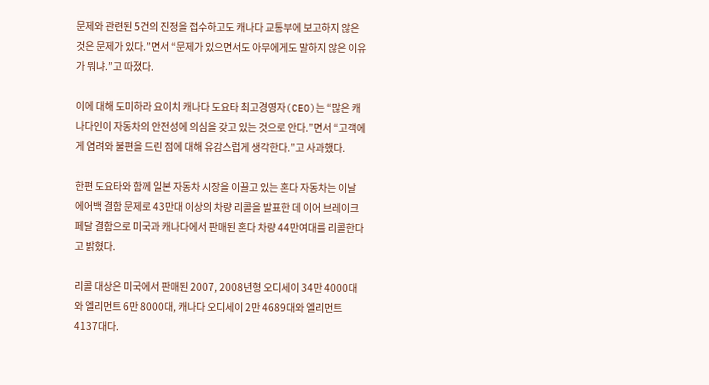문제와 관련된 5건의 진정을 접수하고도 캐나다 교통부에 보고하지 않은 것은 문제가 있다.”면서 “문제가 있으면서도 아무에게도 말하지 않은 이유가 뭐냐.”고 따졌다.

이에 대해 도미하라 요이치 캐나다 도요타 최고경영자(CEO)는 “많은 캐나다인이 자동차의 안전성에 의심을 갖고 있는 것으로 안다.”면서 “고객에게 염려와 불편을 드린 점에 대해 유감스럽게 생각한다.”고 사과했다.

한편 도요타와 함께 일본 자동차 시장을 이끌고 있는 혼다 자동차는 이날 에어백 결함 문제로 43만대 이상의 차량 리콜을 발표한 데 이어 브레이크 페달 결함으로 미국과 캐나다에서 판매된 혼다 차량 44만여대를 리콜한다고 밝혔다.

리콜 대상은 미국에서 판매된 2007, 2008년형 오디세이 34만 4000대와 엘리먼트 6만 8000대, 캐나다 오디세이 2만 4689대와 엘리먼트 4137대다.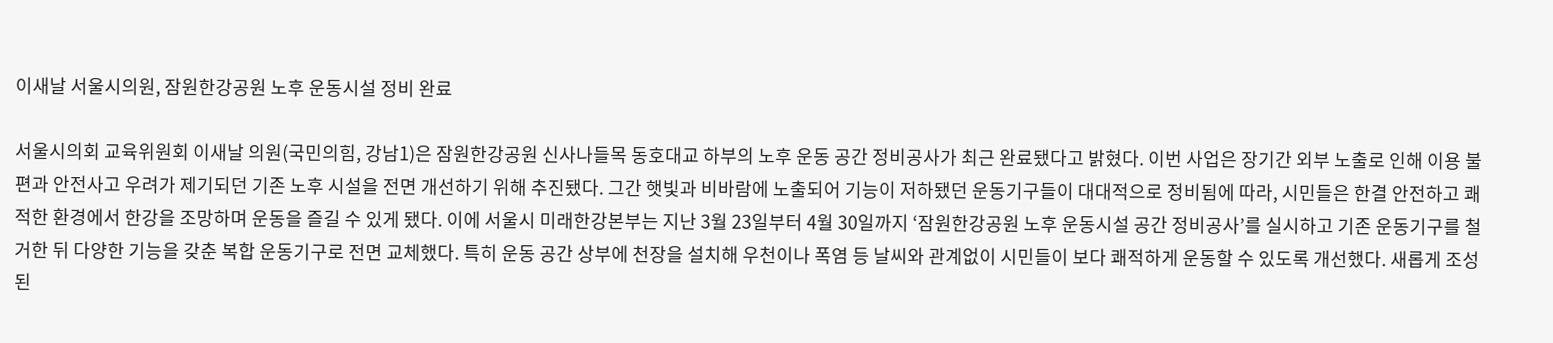이새날 서울시의원, 잠원한강공원 노후 운동시설 정비 완료

서울시의회 교육위원회 이새날 의원(국민의힘, 강남1)은 잠원한강공원 신사나들목 동호대교 하부의 노후 운동 공간 정비공사가 최근 완료됐다고 밝혔다. 이번 사업은 장기간 외부 노출로 인해 이용 불편과 안전사고 우려가 제기되던 기존 노후 시설을 전면 개선하기 위해 추진됐다. 그간 햇빛과 비바람에 노출되어 기능이 저하됐던 운동기구들이 대대적으로 정비됨에 따라, 시민들은 한결 안전하고 쾌적한 환경에서 한강을 조망하며 운동을 즐길 수 있게 됐다. 이에 서울시 미래한강본부는 지난 3월 23일부터 4월 30일까지 ‘잠원한강공원 노후 운동시설 공간 정비공사’를 실시하고 기존 운동기구를 철거한 뒤 다양한 기능을 갖춘 복합 운동기구로 전면 교체했다. 특히 운동 공간 상부에 천장을 설치해 우천이나 폭염 등 날씨와 관계없이 시민들이 보다 쾌적하게 운동할 수 있도록 개선했다. 새롭게 조성된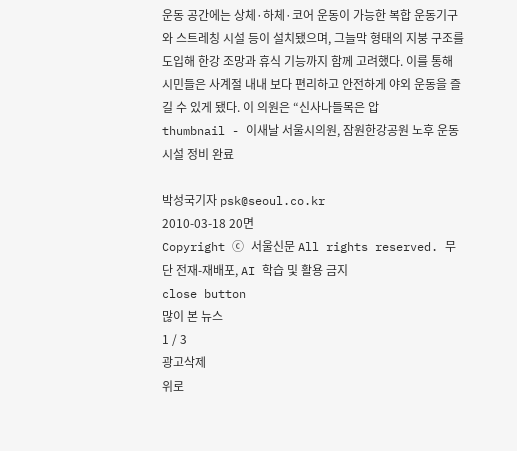운동 공간에는 상체·하체·코어 운동이 가능한 복합 운동기구와 스트레칭 시설 등이 설치됐으며, 그늘막 형태의 지붕 구조를 도입해 한강 조망과 휴식 기능까지 함께 고려했다. 이를 통해 시민들은 사계절 내내 보다 편리하고 안전하게 야외 운동을 즐길 수 있게 됐다. 이 의원은 “신사나들목은 압
thumbnail - 이새날 서울시의원, 잠원한강공원 노후 운동시설 정비 완료

박성국기자 psk@seoul.co.kr
2010-03-18 20면
Copyright ⓒ 서울신문 All rights reserved. 무단 전재-재배포, AI 학습 및 활용 금지
close button
많이 본 뉴스
1 / 3
광고삭제
위로